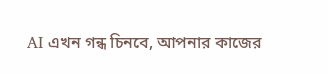AI এখন গন্ধ চিনবে, আপনার কাজের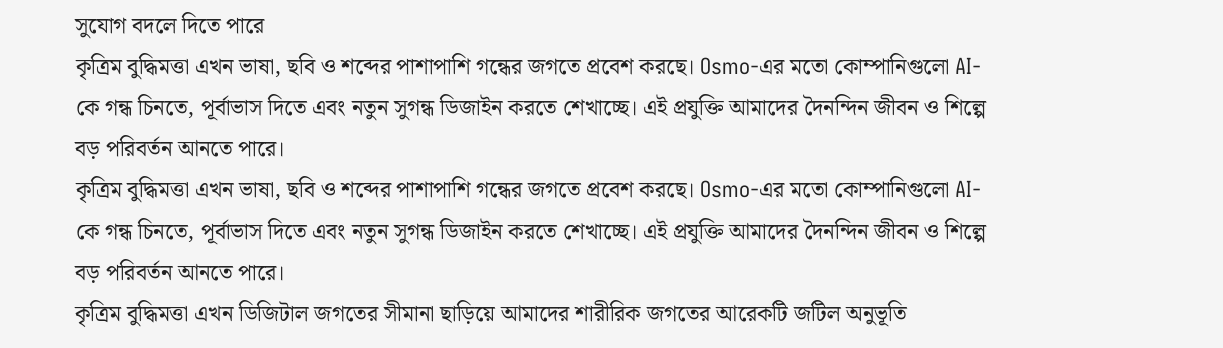সুযোগ বদলে দিতে পারে
কৃত্রিম বুদ্ধিমত্তা এখন ভাষা, ছবি ও শব্দের পাশাপাশি গন্ধের জগতে প্রবেশ করছে। Osmo-এর মতো কোম্পানিগুলো AI-কে গন্ধ চিনতে, পূর্বাভাস দিতে এবং নতুন সুগন্ধ ডিজাইন করতে শেখাচ্ছে। এই প্রযুক্তি আমাদের দৈনন্দিন জীবন ও শিল্পে বড় পরিবর্তন আনতে পারে।
কৃত্রিম বুদ্ধিমত্তা এখন ভাষা, ছবি ও শব্দের পাশাপাশি গন্ধের জগতে প্রবেশ করছে। Osmo-এর মতো কোম্পানিগুলো AI-কে গন্ধ চিনতে, পূর্বাভাস দিতে এবং নতুন সুগন্ধ ডিজাইন করতে শেখাচ্ছে। এই প্রযুক্তি আমাদের দৈনন্দিন জীবন ও শিল্পে বড় পরিবর্তন আনতে পারে।
কৃত্রিম বুদ্ধিমত্তা এখন ডিজিটাল জগতের সীমানা ছাড়িয়ে আমাদের শারীরিক জগতের আরেকটি জটিল অনুভূতি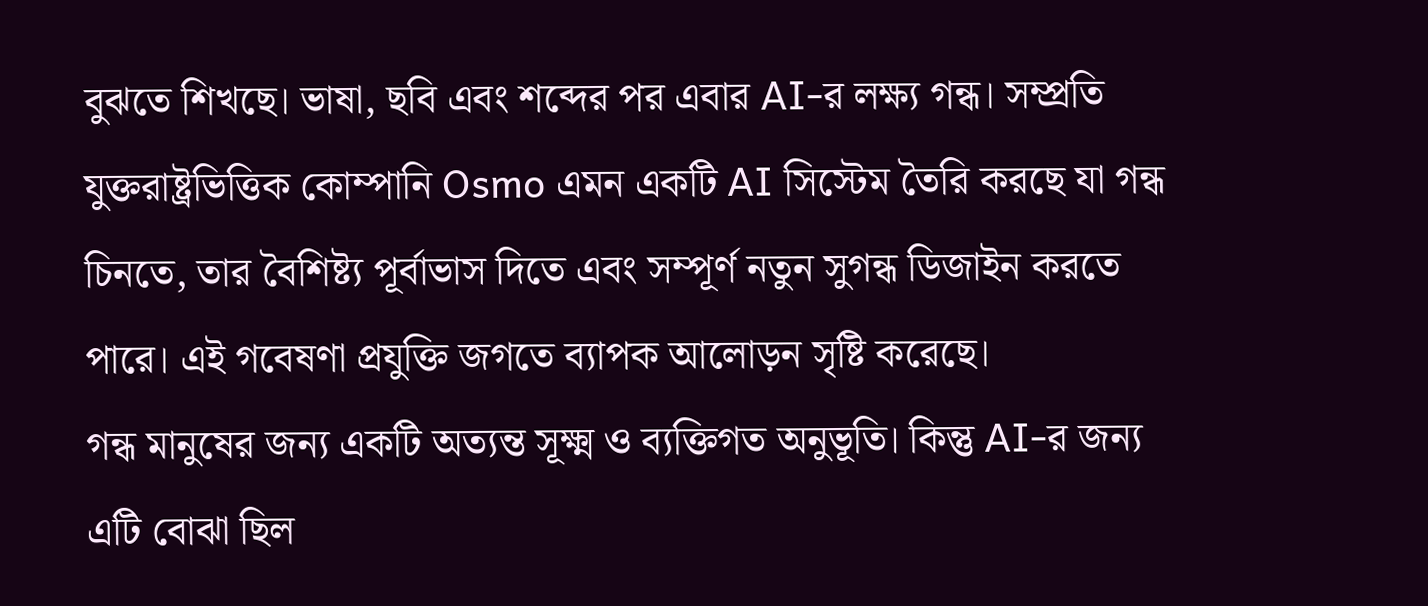বুঝতে শিখছে। ভাষা, ছবি এবং শব্দের পর এবার AI-র লক্ষ্য গন্ধ। সম্প্রতি যুক্তরাষ্ট্রভিত্তিক কোম্পানি Osmo এমন একটি AI সিস্টেম তৈরি করছে যা গন্ধ চিনতে, তার বৈশিষ্ট্য পূর্বাভাস দিতে এবং সম্পূর্ণ নতুন সুগন্ধ ডিজাইন করতে পারে। এই গবেষণা প্রযুক্তি জগতে ব্যাপক আলোড়ন সৃষ্টি করেছে।
গন্ধ মানুষের জন্য একটি অত্যন্ত সূক্ষ্ম ও ব্যক্তিগত অনুভূতি। কিন্তু AI-র জন্য এটি বোঝা ছিল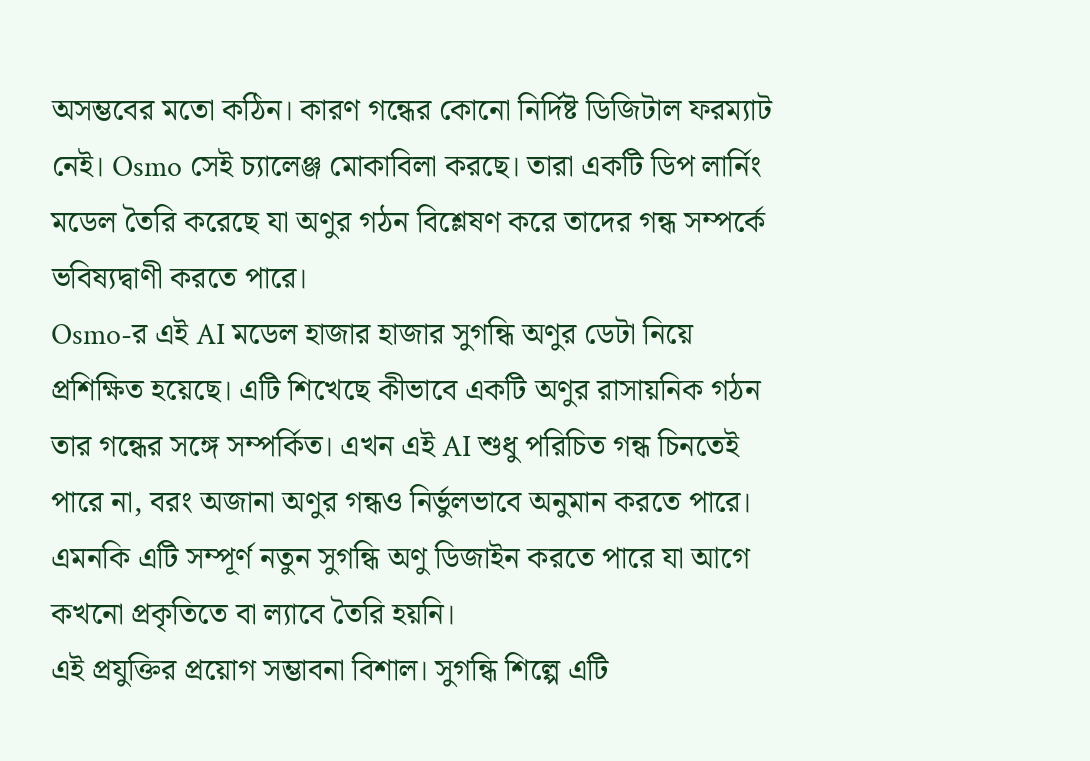অসম্ভবের মতো কঠিন। কারণ গন্ধের কোনো নির্দিষ্ট ডিজিটাল ফরম্যাট নেই। Osmo সেই চ্যালেঞ্জ মোকাবিলা করছে। তারা একটি ডিপ লার্নিং মডেল তৈরি করেছে যা অণুর গঠন বিশ্লেষণ করে তাদের গন্ধ সম্পর্কে ভবিষ্যদ্বাণী করতে পারে।
Osmo-র এই AI মডেল হাজার হাজার সুগন্ধি অণুর ডেটা নিয়ে প্রশিক্ষিত হয়েছে। এটি শিখেছে কীভাবে একটি অণুর রাসায়নিক গঠন তার গন্ধের সঙ্গে সম্পর্কিত। এখন এই AI শুধু পরিচিত গন্ধ চিনতেই পারে না, বরং অজানা অণুর গন্ধও নির্ভুলভাবে অনুমান করতে পারে। এমনকি এটি সম্পূর্ণ নতুন সুগন্ধি অণু ডিজাইন করতে পারে যা আগে কখনো প্রকৃতিতে বা ল্যাবে তৈরি হয়নি।
এই প্রযুক্তির প্রয়োগ সম্ভাবনা বিশাল। সুগন্ধি শিল্পে এটি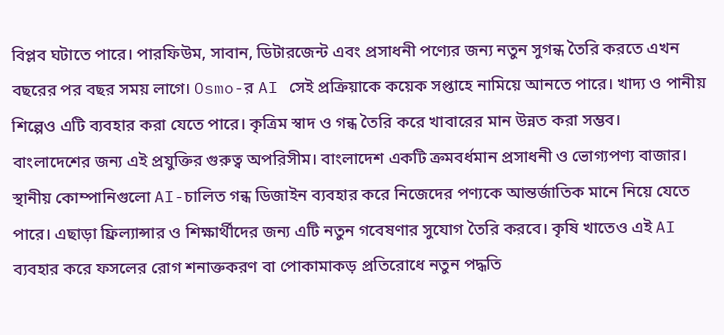বিপ্লব ঘটাতে পারে। পারফিউম, সাবান, ডিটারজেন্ট এবং প্রসাধনী পণ্যের জন্য নতুন সুগন্ধ তৈরি করতে এখন বছরের পর বছর সময় লাগে। Osmo-র AI সেই প্রক্রিয়াকে কয়েক সপ্তাহে নামিয়ে আনতে পারে। খাদ্য ও পানীয় শিল্পেও এটি ব্যবহার করা যেতে পারে। কৃত্রিম স্বাদ ও গন্ধ তৈরি করে খাবারের মান উন্নত করা সম্ভব।
বাংলাদেশের জন্য এই প্রযুক্তির গুরুত্ব অপরিসীম। বাংলাদেশ একটি ক্রমবর্ধমান প্রসাধনী ও ভোগ্যপণ্য বাজার। স্থানীয় কোম্পানিগুলো AI-চালিত গন্ধ ডিজাইন ব্যবহার করে নিজেদের পণ্যকে আন্তর্জাতিক মানে নিয়ে যেতে পারে। এছাড়া ফ্রিল্যান্সার ও শিক্ষার্থীদের জন্য এটি নতুন গবেষণার সুযোগ তৈরি করবে। কৃষি খাতেও এই AI ব্যবহার করে ফসলের রোগ শনাক্তকরণ বা পোকামাকড় প্রতিরোধে নতুন পদ্ধতি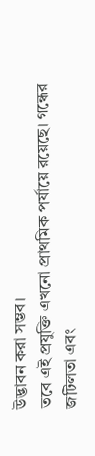উদ্ভাবন করা সম্ভব।
তবে এই প্রযুক্তি এখনো প্রাথমিক পর্যায়ে রয়েছে। গন্ধের জটিলতা এবং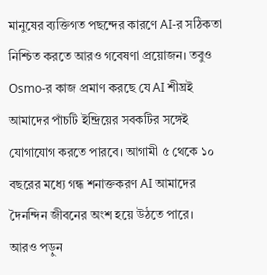মানুষের ব্যক্তিগত পছন্দের কারণে AI-র সঠিকতা নিশ্চিত করতে আরও গবেষণা প্রয়োজন। তবুও Osmo-র কাজ প্রমাণ করছে যে AI শীঘ্রই আমাদের পাঁচটি ইন্দ্রিয়ের সবকটির সঙ্গেই যোগাযোগ করতে পারবে। আগামী ৫ থেকে ১০ বছরের মধ্যে গন্ধ শনাক্তকরণ AI আমাদের দৈনন্দিন জীবনের অংশ হয়ে উঠতে পারে।
আরও পড়ুন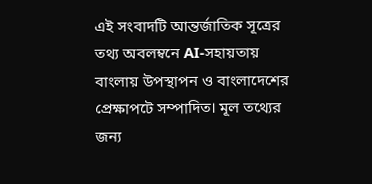এই সংবাদটি আন্তর্জাতিক সূত্রের তথ্য অবলম্বনে AI-সহায়তায় বাংলায় উপস্থাপন ও বাংলাদেশের প্রেক্ষাপটে সম্পাদিত। মূল তথ্যের জন্য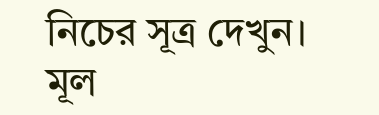নিচের সূত্র দেখুন।
মূল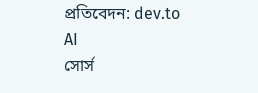প্রতিবেদন: dev.to AI
সোর্স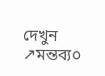দেখুন ↗মন্তব্য০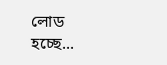লোড হচ্ছে...